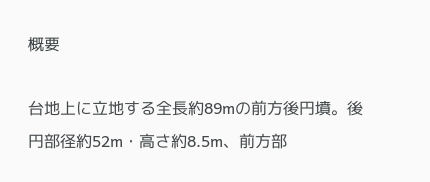概要

台地上に立地する全長約89mの前方後円墳。後円部径約52m・高さ約8.5m、前方部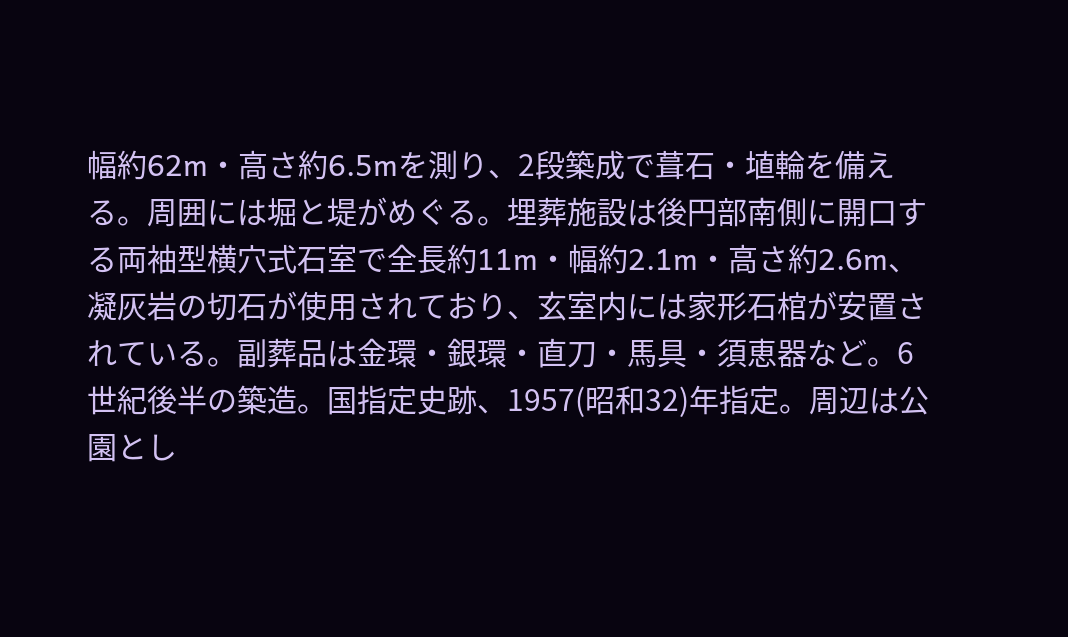幅約62m・高さ約6.5mを測り、2段築成で葺石・埴輪を備える。周囲には堀と堤がめぐる。埋葬施設は後円部南側に開口する両袖型横穴式石室で全長約11m・幅約2.1m・高さ約2.6m、凝灰岩の切石が使用されており、玄室内には家形石棺が安置されている。副葬品は金環・銀環・直刀・馬具・須恵器など。6世紀後半の築造。国指定史跡、1957(昭和32)年指定。周辺は公園とし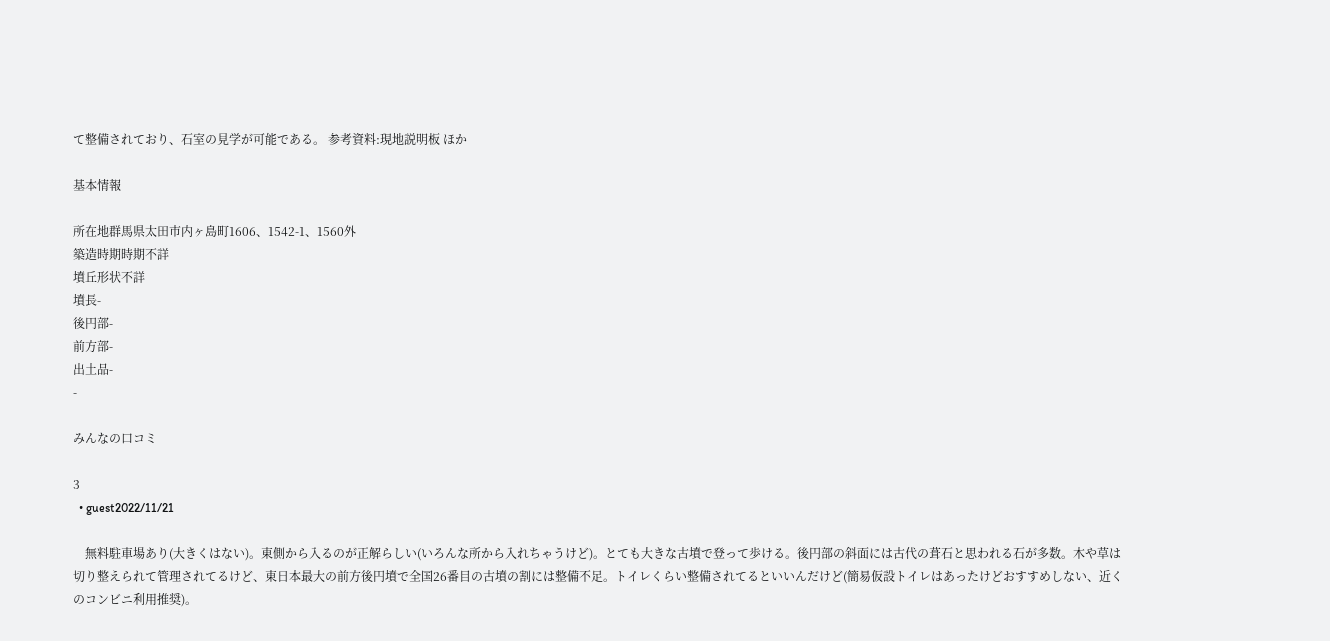て整備されており、石室の見学が可能である。 参考資料:現地説明板 ほか

基本情報

所在地群馬県太田市内ヶ島町1606、1542-1、1560外
築造時期時期不詳
墳丘形状不詳
墳長-
後円部-
前方部-
出土品-
-

みんなの口コミ

3
  • guest2022/11/21

    無料駐車場あり(大きくはない)。東側から入るのが正解らしい(いろんな所から入れちゃうけど)。とても大きな古墳で登って歩ける。後円部の斜面には古代の葺石と思われる石が多数。木や草は切り整えられて管理されてるけど、東日本最大の前方後円墳で全国26番目の古墳の割には整備不足。トイレくらい整備されてるといいんだけど(簡易仮設トイレはあったけどおすすめしない、近くのコンビニ利用推奨)。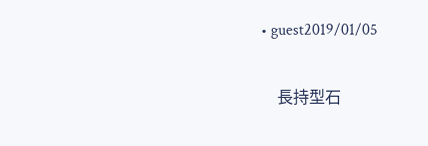• guest2019/01/05

    長持型石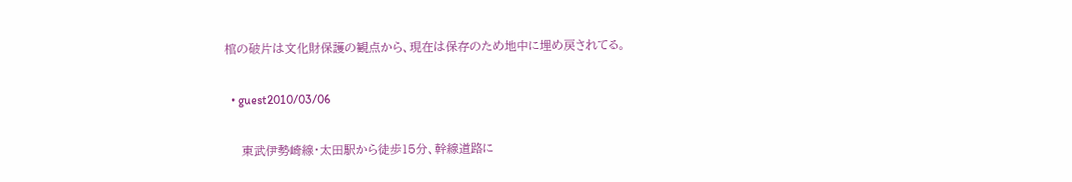棺の破片は文化財保護の観点から、現在は保存のため地中に埋め戻されてる。

  • guest2010/03/06

    東武伊勢崎線・太田駅から徒歩15分、幹線道路に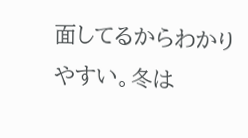面してるからわかりやすい。冬は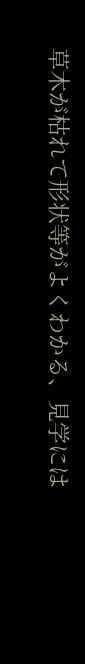草木が枯れて形状等がよくわかる、見学には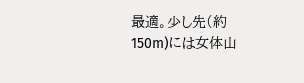最適。少し先(約150m)には女体山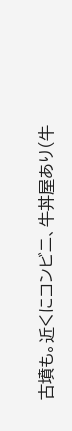古墳も。近くにコンビニ、牛丼屋あり(牛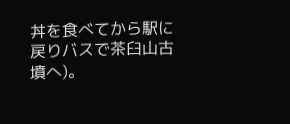丼を食べてから駅に戻りバスで茶臼山古墳へ)。